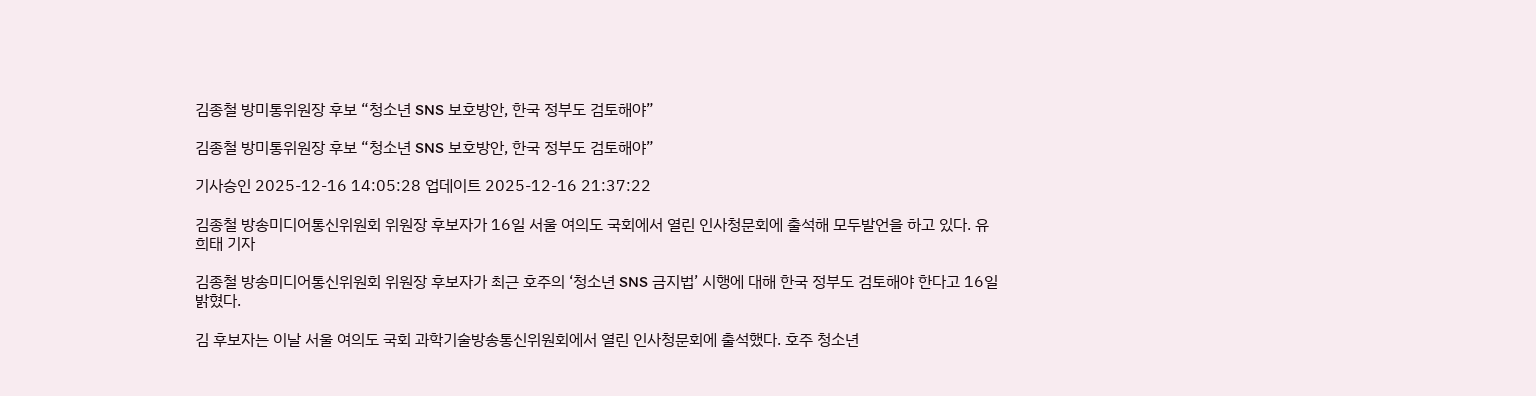김종철 방미통위원장 후보 “청소년 SNS 보호방안, 한국 정부도 검토해야”

김종철 방미통위원장 후보 “청소년 SNS 보호방안, 한국 정부도 검토해야”

기사승인 2025-12-16 14:05:28 업데이트 2025-12-16 21:37:22

김종철 방송미디어통신위원회 위원장 후보자가 16일 서울 여의도 국회에서 열린 인사청문회에 출석해 모두발언을 하고 있다. 유희태 기자

김종철 방송미디어통신위원회 위원장 후보자가 최근 호주의 ‘청소년 SNS 금지법’ 시행에 대해 한국 정부도 검토해야 한다고 16일 밝혔다.

김 후보자는 이날 서울 여의도 국회 과학기술방송통신위원회에서 열린 인사청문회에 출석했다. 호주 청소년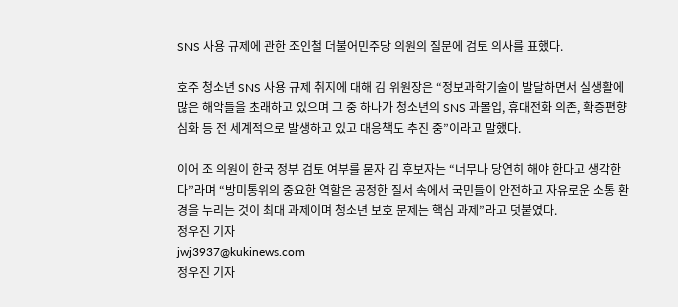SNS 사용 규제에 관한 조인철 더불어민주당 의원의 질문에 검토 의사를 표했다.

호주 청소년 SNS 사용 규제 취지에 대해 김 위원장은 “정보과학기술이 발달하면서 실생활에 많은 해악들을 초래하고 있으며 그 중 하나가 청소년의 SNS 과몰입, 휴대전화 의존, 확증편향 심화 등 전 세계적으로 발생하고 있고 대응책도 추진 중”이라고 말했다.

이어 조 의원이 한국 정부 검토 여부를 묻자 김 후보자는 “너무나 당연히 해야 한다고 생각한다”라며 “방미통위의 중요한 역할은 공정한 질서 속에서 국민들이 안전하고 자유로운 소통 환경을 누리는 것이 최대 과제이며 청소년 보호 문제는 핵심 과제”라고 덧붙였다.
정우진 기자
jwj3937@kukinews.com
정우진 기자